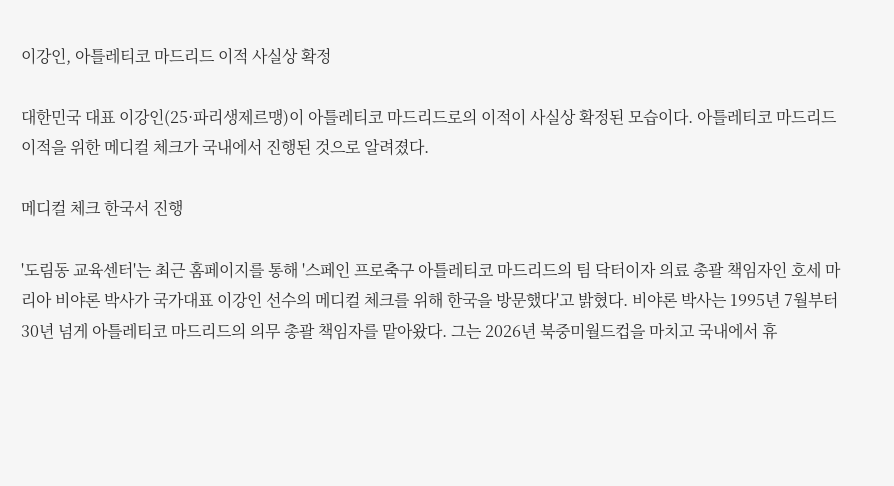이강인, 아틀레티코 마드리드 이적 사실상 확정

대한민국 대표 이강인(25·파리생제르맹)이 아틀레티코 마드리드로의 이적이 사실상 확정된 모습이다. 아틀레티코 마드리드 이적을 위한 메디컬 체크가 국내에서 진행된 것으로 알려졌다.

메디컬 체크 한국서 진행

'도림동 교육센터'는 최근 홈페이지를 통해 '스페인 프로축구 아틀레티코 마드리드의 팀 닥터이자 의료 총괄 책임자인 호세 마리아 비야론 박사가 국가대표 이강인 선수의 메디컬 체크를 위해 한국을 방문했다'고 밝혔다. 비야론 박사는 1995년 7월부터 30년 넘게 아틀레티코 마드리드의 의무 총괄 책임자를 맡아왔다. 그는 2026년 북중미월드컵을 마치고 국내에서 휴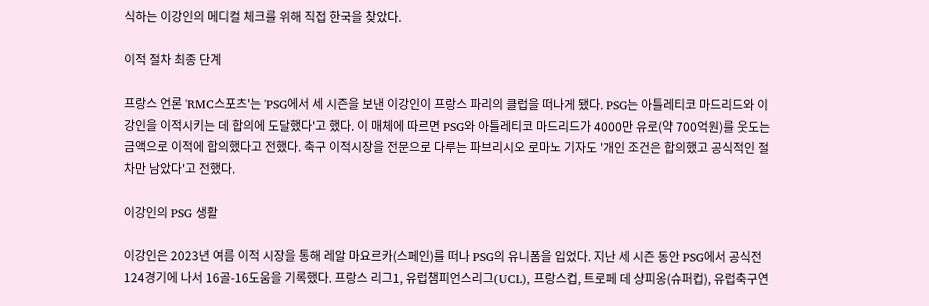식하는 이강인의 메디컬 체크를 위해 직접 한국을 찾았다.

이적 절차 최종 단계

프랑스 언론 'RMC스포츠'는 'PSG에서 세 시즌을 보낸 이강인이 프랑스 파리의 클럽을 떠나게 됐다. PSG는 아틀레티코 마드리드와 이강인을 이적시키는 데 합의에 도달했다'고 했다. 이 매체에 따르면 PSG와 아틀레티코 마드리드가 4000만 유로(약 700억원)를 웃도는 금액으로 이적에 합의했다고 전했다. 축구 이적시장을 전문으로 다루는 파브리시오 로마노 기자도 '개인 조건은 합의했고 공식적인 절차만 남았다'고 전했다.

이강인의 PSG 생활

이강인은 2023년 여름 이적 시장을 통해 레알 마요르카(스페인)를 떠나 PSG의 유니폼을 입었다. 지난 세 시즌 동안 PSG에서 공식전 124경기에 나서 16골-16도움을 기록했다. 프랑스 리그1, 유럽챔피언스리그(UCL), 프랑스컵, 트로페 데 샹피옹(슈퍼컵), 유럽축구연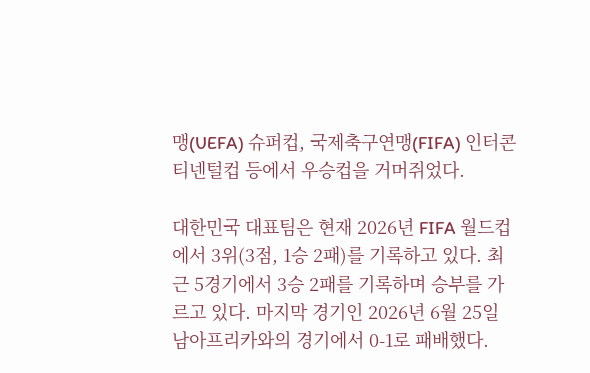맹(UEFA) 슈퍼컵, 국제축구연맹(FIFA) 인터콘티넨털컵 등에서 우승컵을 거머쥐었다.

대한민국 대표팀은 현재 2026년 FIFA 월드컵에서 3위(3점, 1승 2패)를 기록하고 있다. 최근 5경기에서 3승 2패를 기록하며 승부를 가르고 있다. 마지막 경기인 2026년 6월 25일 남아프리카와의 경기에서 0-1로 패배했다.